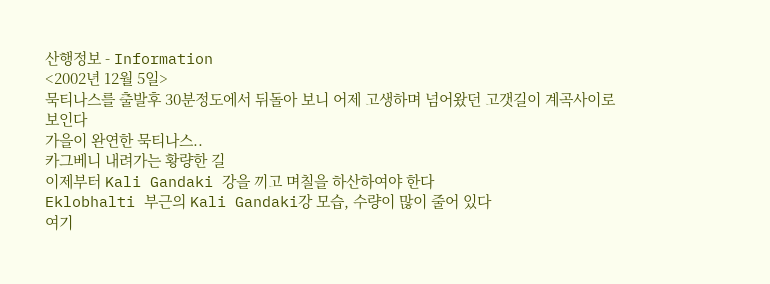산행정보 - Information
<2002년 12월 5일>
묵티나스를 출발후 30분정도에서 뒤돌아 보니 어제 고생하며 넘어왔던 고갯길이 계곡사이로 보인다
가을이 완연한 묵티나스..
카그베니 내려가는 황량한 길
이제부터 Kali Gandaki 강을 끼고 며칠을 하산하여야 한다
Eklobhalti 부근의 Kali Gandaki강 모습, 수량이 많이 줄어 있다
여기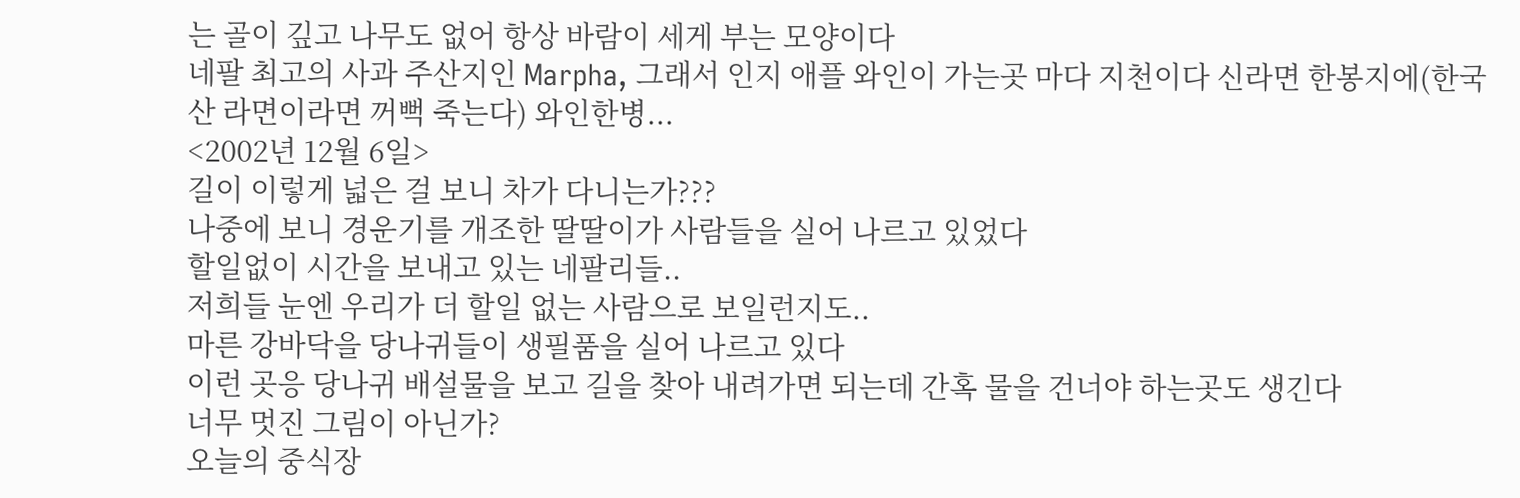는 골이 깊고 나무도 없어 항상 바람이 세게 부는 모양이다
네팔 최고의 사과 주산지인 Marpha, 그래서 인지 애플 와인이 가는곳 마다 지천이다 신라면 한봉지에(한국산 라면이라면 꺼뻑 죽는다) 와인한병...
<2002년 12월 6일>
길이 이렇게 넓은 걸 보니 차가 다니는가???
나중에 보니 경운기를 개조한 딸딸이가 사람들을 실어 나르고 있었다
할일없이 시간을 보내고 있는 네팔리들..
저희들 눈엔 우리가 더 할일 없는 사람으로 보일런지도..
마른 강바닥을 당나귀들이 생필품을 실어 나르고 있다
이런 곳응 당나귀 배설물을 보고 길을 찾아 내려가면 되는데 간혹 물을 건너야 하는곳도 생긴다
너무 멋진 그림이 아닌가?
오늘의 중식장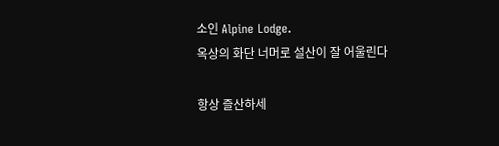소인 Alpine Lodge.
옥상의 화단 너머로 설산이 잘 어울린다

항상 즐산하세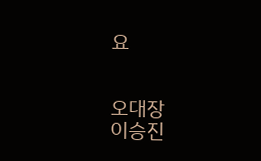요


오대장
이승진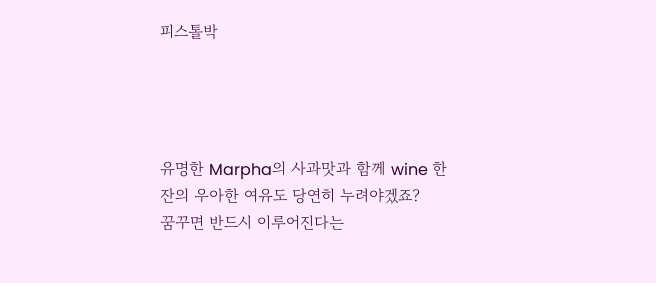피스톨박




유명한 Marpha의 사과맛과 함께 wine 한 잔의 우아한 여유도 당연히 누려야겠죠?
꿈꾸면 반드시 이루어진다는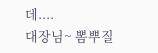데....
대장님~ 뽐뿌질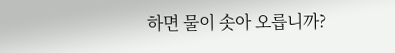하면 물이 솟아 오릅니까?